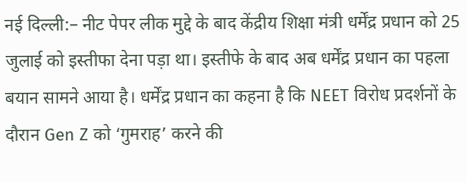नई दिल्ली:– नीट पेपर लीक मुद्दे के बाद केंद्रीय शिक्षा मंत्री धर्मेंद्र प्रधान को 25 जुलाई को इस्तीफा देना पड़ा था। इस्तीफे के बाद अब धर्मेंद्र प्रधान का पहला बयान सामने आया है। धर्मेंद्र प्रधान का कहना है कि NEET विरोध प्रदर्शनों के दौरान Gen Z को ‘गुमराह’ करने की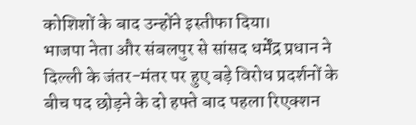कोशिशों के बाद उन्होंने इस्तीफा दिया।
भाजपा नेता और संबलपुर से सांसद धर्मेंद्र प्रधान ने दिल्ली के जंतर-मंतर पर हुए बड़े विरोध प्रदर्शनों के बीच पद छोड़ने के दो हफ्ते बाद पहला रिएक्शन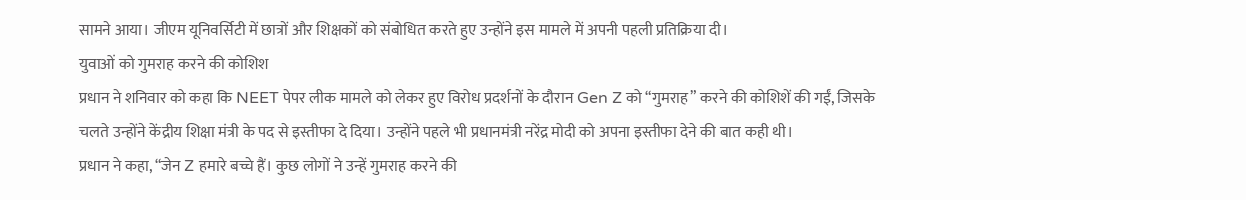सामने आया। जीएम यूनिवर्सिटी में छात्रों और शिक्षकों को संबोधित करते हुए उन्होंने इस मामले में अपनी पहली प्रतिक्रिया दी।
युवाओं को गुमराह करने की कोशिश
प्रधान ने शनिवार को कहा कि NEET पेपर लीक मामले को लेकर हुए विरोध प्रदर्शनों के दौरान Gen Z को “गुमराह” करने की कोशिशें की गईं, जिसके चलते उन्होंने केंद्रीय शिक्षा मंत्री के पद से इस्तीफा दे दिया। उन्होंने पहले भी प्रधानमंत्री नरेंद्र मोदी को अपना इस्तीफा देने की बात कही थी।
प्रधान ने कहा, “जेन Z हमारे बच्चे हैं। कुछ लोगों ने उन्हें गुमराह करने की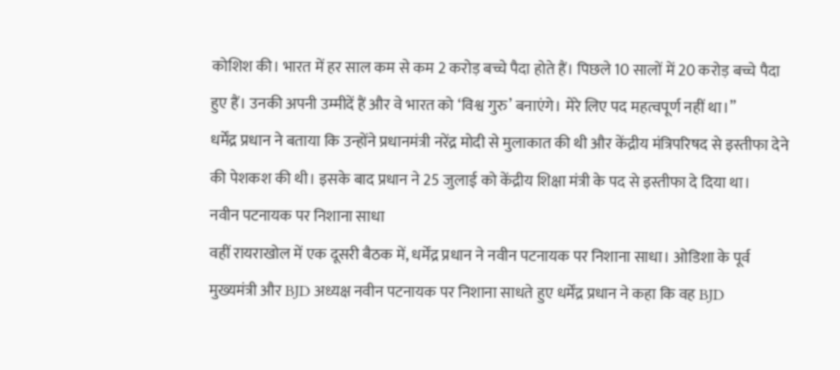कोशिश की। भारत में हर साल कम से कम 2 करोड़ बच्चे पैदा होते हैं। पिछले 10 सालों में 20 करोड़ बच्चे पैदा हुए हैं। उनकी अपनी उम्मीदें हैं और वे भारत को ‘विश्व गुरु’ बनाएंगे। मेरे लिए पद महत्वपूर्ण नहीं था।”
धर्मेंद्र प्रधान ने बताया कि उन्होंने प्रधानमंत्री नरेंद्र मोदी से मुलाकात की थी और केंद्रीय मंत्रिपरिषद से इस्तीफा देने की पेशकश की थी। इसके बाद प्रधान ने 25 जुलाई को केंद्रीय शिक्षा मंत्री के पद से इस्तीफा दे दिया था।
नवीन पटनायक पर निशाना साधा
वहीं रायराखोल में एक दूसरी बैठक में, धर्मेंद्र प्रधान ने नवीन पटनायक पर निशाना साधा। ओडिशा के पूर्व मुख्यमंत्री और BJD अध्यक्ष नवीन पटनायक पर निशाना साधते हुए धर्मेंद्र प्रधान ने कहा कि वह BJD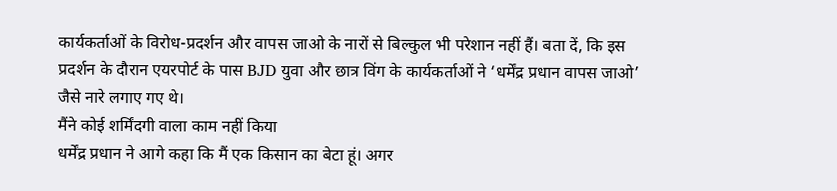कार्यकर्ताओं के विरोध-प्रदर्शन और वापस जाओ के नारों से बिल्कुल भी परेशान नहीं हैं। बता दें, कि इस प्रदर्शन के दौरान एयरपोर्ट के पास BJD युवा और छात्र विंग के कार्यकर्ताओं ने ‘धर्मेंद्र प्रधान वापस जाओ’ जैसे नारे लगाए गए थे।
मैंने कोई शर्मिंदगी वाला काम नहीं किया
धर्मेंद्र प्रधान ने आगे कहा कि मैं एक किसान का बेटा हूं। अगर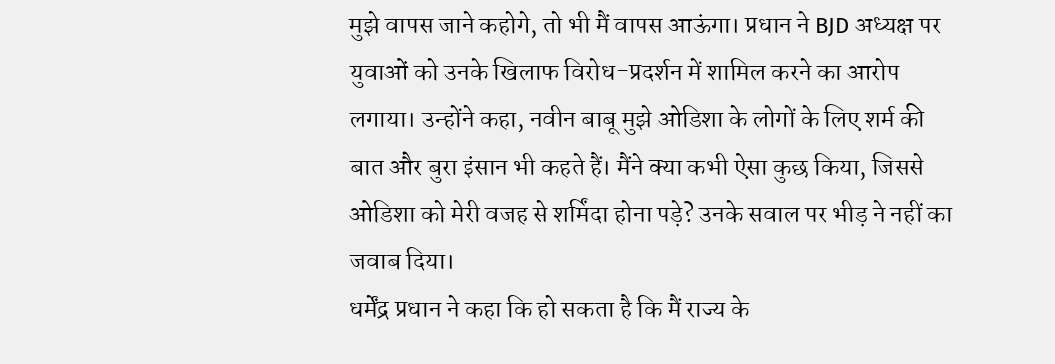मुझे वापस जाने कहोगे, तो भी मैं वापस आऊंगा। प्रधान ने BJD अध्यक्ष पर युवाओं को उनके खिलाफ विरोध-प्रदर्शन में शामिल करने का आरोप लगाया। उन्होंने कहा, नवीन बाबू मुझे ओडिशा के लोगों के लिए शर्म की बात और बुरा इंसान भी कहते हैं। मैंने क्या कभी ऐसा कुछ किया, जिससे ओडिशा को मेरी वजह से शर्मिंदा होना पड़े? उनके सवाल पर भीड़ ने नहीं का जवाब दिया।
धर्मेंद्र प्रधान ने कहा कि हो सकता है कि मैं राज्य के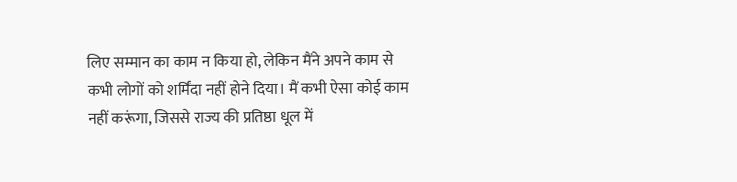लिए सम्मान का काम न किया हो, लेकिन मैंने अपने काम से कभी लोगों को शर्मिंदा नहीं होने दिया। मैं कभी ऐसा कोई काम नहीं करूंगा, जिससे राज्य की प्रतिष्ठा धूल में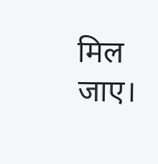मिल जाए।